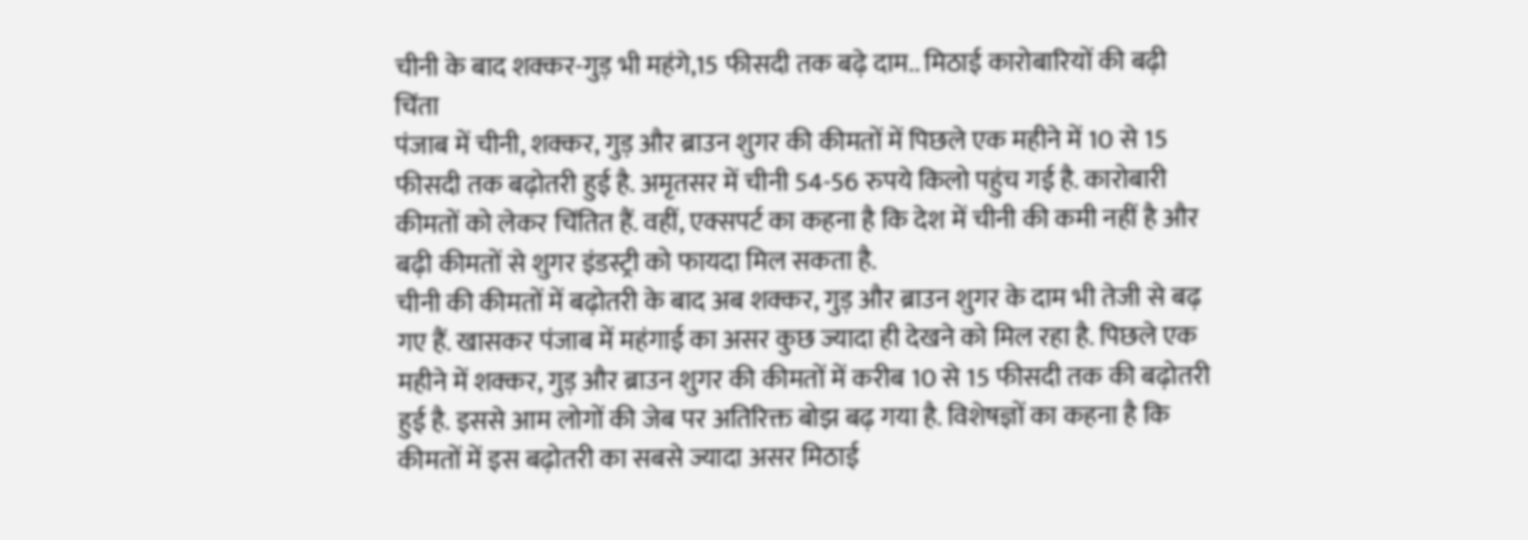चीनी के बाद शक्कर-गुड़ भी महंगे,15 फीसदी तक बढ़े दाम.. मिठाई कारोबारियों की बढ़ी चिंता
पंजाब में चीनी, शक्कर, गुड़ और ब्राउन शुगर की कीमतों में पिछले एक महीने में 10 से 15 फीसदी तक बढ़ोतरी हुई है. अमृतसर में चीनी 54-56 रुपये किलो पहुंच गई है. कारोबारी कीमतों को लेकर चिंतित हैं. वहीं, एक्सपर्ट का कहना है कि देश में चीनी की कमी नहीं है और बढ़ी कीमतों से शुगर इंडस्ट्री को फायदा मिल सकता है.
चीनी की कीमतों में बढ़ोतरी के बाद अब शक्कर, गुड़ और ब्राउन शुगर के दाम भी तेजी से बढ़ गए हैं. खासकर पंजाब में महंगाई का असर कुछ ज्यादा ही देखने को मिल रहा है. पिछले एक महीने में शक्कर, गुड़ और ब्राउन शुगर की कीमतों में करीब 10 से 15 फीसदी तक की बढ़ोतरी हुई है. इससे आम लोगों की जेब पर अतिरिक्त बोझ बढ़ गया है. विशेषज्ञों का कहना है कि कीमतों में इस बढ़ोतरी का सबसे ज्यादा असर मिठाई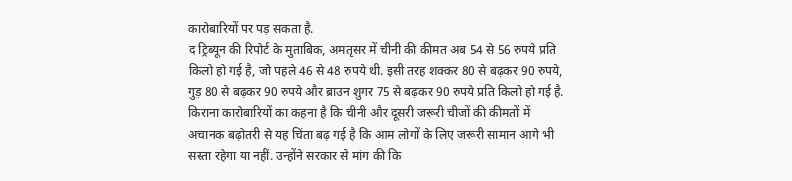कारोबारियों पर पड़ सकता है.
द ट्रिब्यून की रिपोर्ट के मुताबिक, अमतृसर में चीनी की कीमत अब 54 से 56 रुपये प्रति किलो हो गई है, जो पहले 46 से 48 रुपये थी. इसी तरह शक्कर 80 से बढ़कर 90 रुपये, गुड़ 80 से बढ़कर 90 रुपये और ब्राउन शुगर 75 से बढ़कर 90 रुपये प्रति किलो हो गई है. किराना कारोबारियों का कहना है कि चीनी और दूसरी जरूरी चीजों की कीमतों में अचानक बढ़ोतरी से यह चिंता बढ़ गई है कि आम लोगों के लिए जरूरी सामान आगे भी सस्ता रहेगा या नहीं. उन्होंने सरकार से मांग की कि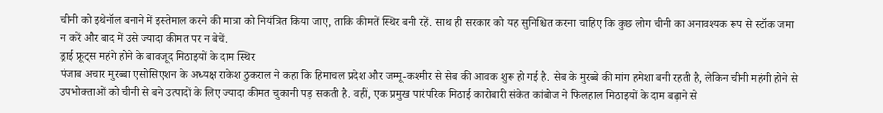चीनी को इथेनॉल बनाने में इस्तेमाल करने की मात्रा को नियंत्रित किया जाए, ताकि कीमतें स्थिर बनी रहें. साथ ही सरकार को यह सुनिश्चित करना चाहिए कि कुछ लोग चीनी का अनावश्यक रूप से स्टॉक जमा न करें और बाद में उसे ज्यादा कीमत पर न बेचें.
ड्राई फ्रूट्स महंगे होने के बावजूद मिठाइयों के दाम स्थिर
पंजाब अचार मुरब्बा एसोसिएशन के अध्यक्ष राकेश ठुकराल ने कहा कि हिमाचल प्रदेश और जम्मू-कश्मीर से सेब की आवक शुरू हो गई है. सेब के मुरब्बे की मांग हमेशा बनी रहती है, लेकिन चीनी महंगी होने से उपभोक्ताओं को चीनी से बने उत्पादों के लिए ज्यादा कीमत चुकानी पड़ सकती है. वहीं, एक प्रमुख पारंपरिक मिठाई कारोबारी संकेत कांबोज ने फिलहाल मिठाइयों के दाम बढ़ाने से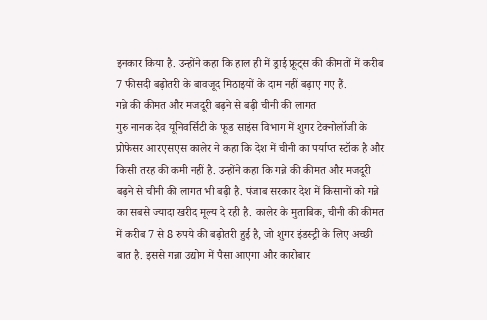इनकार किया है. उन्होंने कहा कि हाल ही में ड्राई फ्रूट्स की कीमतों में करीब 7 फीसदी बढ़ोतरी के बावजूद मिठाइयों के दाम नहीं बढ़ाए गए हैं.
गन्ने की कीमत और मजदूरी बढ़ने से बढ़ी चीनी की लागत
गुरु नानक देव यूनिवर्सिटी के फूड साइंस विभाग में शुगर टेक्नोलॉजी के प्रोफेसर आरएसएस कालेर ने कहा कि देश में चीनी का पर्याप्त स्टॉक है और किसी तरह की कमी नहीं है. उन्होंने कहा कि गन्ने की कीमत और मजदूरी बढ़ने से चीनी की लागत भी बढ़ी है. पंजाब सरकार देश में किसानों को गन्ने का सबसे ज्यादा खरीद मूल्य दे रही है. कालेर के मुताबिक, चीनी की कीमत में करीब 7 से 8 रुपये की बढ़ोतरी हुई है, जो शुगर इंडस्ट्री के लिए अच्छी बात है. इससे गन्ना उद्योग में पैसा आएगा और कारोबार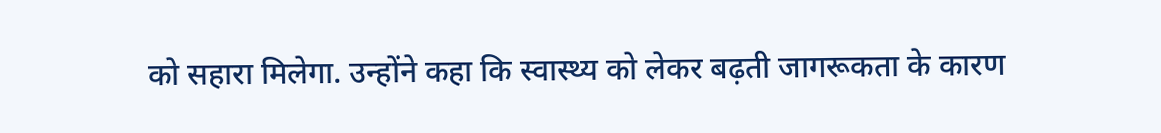को सहारा मिलेगा. उन्होंने कहा कि स्वास्थ्य को लेकर बढ़ती जागरूकता के कारण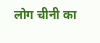लोग चीनी का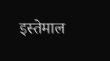इस्तेमाल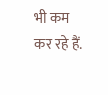भी कम कर रहे हैं.